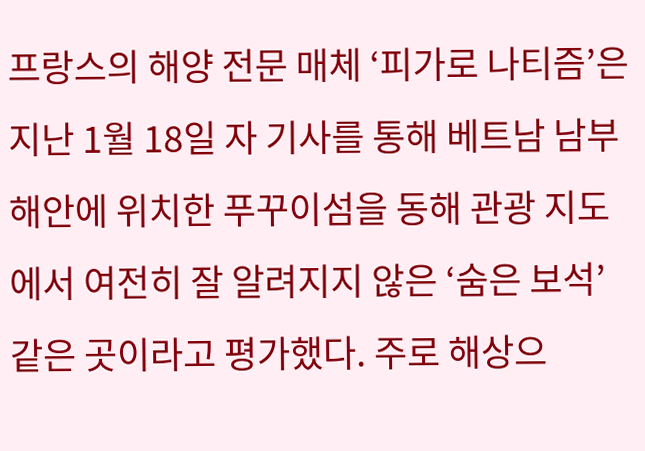프랑스의 해양 전문 매체 ‘피가로 나티즘’은 지난 1월 18일 자 기사를 통해 베트남 남부 해안에 위치한 푸꾸이섬을 동해 관광 지도에서 여전히 잘 알려지지 않은 ‘숨은 보석’ 같은 곳이라고 평가했다. 주로 해상으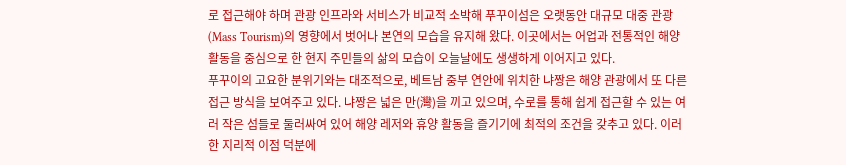로 접근해야 하며 관광 인프라와 서비스가 비교적 소박해 푸꾸이섬은 오랫동안 대규모 대중 관광(Mass Tourism)의 영향에서 벗어나 본연의 모습을 유지해 왔다. 이곳에서는 어업과 전통적인 해양 활동을 중심으로 한 현지 주민들의 삶의 모습이 오늘날에도 생생하게 이어지고 있다.
푸꾸이의 고요한 분위기와는 대조적으로, 베트남 중부 연안에 위치한 냐짱은 해양 관광에서 또 다른 접근 방식을 보여주고 있다. 냐짱은 넓은 만(灣)을 끼고 있으며, 수로를 통해 쉽게 접근할 수 있는 여러 작은 섬들로 둘러싸여 있어 해양 레저와 휴양 활동을 즐기기에 최적의 조건을 갖추고 있다. 이러한 지리적 이점 덕분에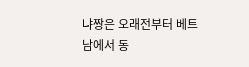냐짱은 오래전부터 베트남에서 동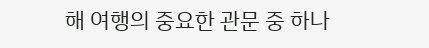해 여행의 중요한 관문 중 하나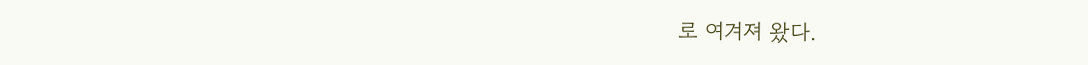로 여겨져 왔다.